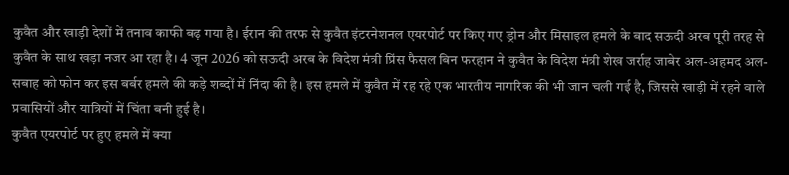कुवैत और खाड़ी देशों में तनाव काफी बढ़ गया है। ईरान की तरफ से कुवैत इंटरनेशनल एयरपोर्ट पर किए गए ड्रोन और मिसाइल हमले के बाद सऊदी अरब पूरी तरह से कुवैत के साथ खड़ा नजर आ रहा है। 4 जून 2026 को सऊदी अरब के विदेश मंत्री प्रिंस फैसल बिन फरहान ने कुवैत के विदेश मंत्री शेख जर्राह जाबेर अल-अहमद अल-सबाह को फोन कर इस बर्बर हमले की कड़े शब्दों में निंदा की है। इस हमले में कुवैत में रह रहे एक भारतीय नागरिक की भी जान चली गई है, जिससे खाड़ी में रहने वाले प्रवासियों और यात्रियों में चिंता बनी हुई है।
कुवैत एयरपोर्ट पर हुए हमले में क्या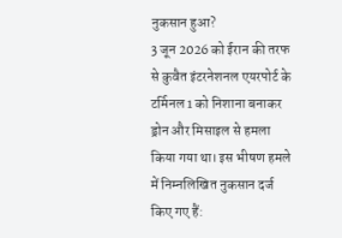नुकसान हुआ?
3 जून 2026 को ईरान की तरफ से कुवैत इंटरनेशनल एयरपोर्ट के टर्मिनल 1 को निशाना बनाकर ड्रोन और मिसाइल से हमला किया गया था। इस भीषण हमले में निम्नलिखित नुकसान दर्ज किए गए हैं: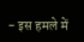- इस हमले में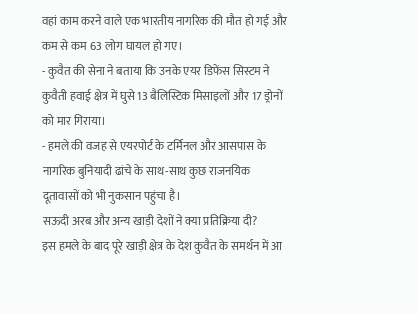वहां काम करने वाले एक भारतीय नागरिक की मौत हो गई और कम से कम 63 लोग घायल हो गए।
- कुवैत की सेना ने बताया कि उनके एयर डिफेंस सिस्टम ने कुवैती हवाई क्षेत्र में घुसे 13 बैलिस्टिक मिसाइलों और 17 ड्रोनों को मार गिराया।
- हमले की वजह से एयरपोर्ट के टर्मिनल और आसपास के नागरिक बुनियादी ढांचे के साथ-साथ कुछ राजनयिक दूतावासों को भी नुकसान पहुंचा है।
सऊदी अरब और अन्य खाड़ी देशों ने क्या प्रतिक्रिया दी?
इस हमले के बाद पूरे खाड़ी क्षेत्र के देश कुवैत के समर्थन में आ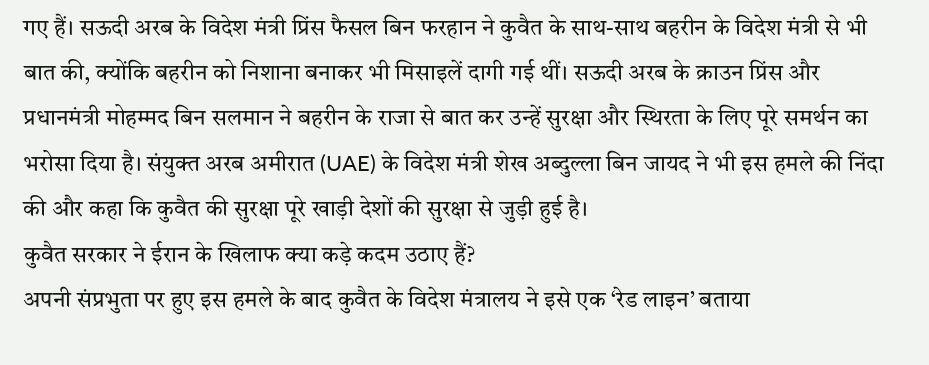गए हैं। सऊदी अरब के विदेश मंत्री प्रिंस फैसल बिन फरहान ने कुवैत के साथ-साथ बहरीन के विदेश मंत्री से भी बात की, क्योंकि बहरीन को निशाना बनाकर भी मिसाइलें दागी गई थीं। सऊदी अरब के क्राउन प्रिंस और प्रधानमंत्री मोहम्मद बिन सलमान ने बहरीन के राजा से बात कर उन्हें सुरक्षा और स्थिरता के लिए पूरे समर्थन का भरोसा दिया है। संयुक्त अरब अमीरात (UAE) के विदेश मंत्री शेख अब्दुल्ला बिन जायद ने भी इस हमले की निंदा की और कहा कि कुवैत की सुरक्षा पूरे खाड़ी देशों की सुरक्षा से जुड़ी हुई है।
कुवैत सरकार ने ईरान के खिलाफ क्या कड़े कदम उठाए हैं?
अपनी संप्रभुता पर हुए इस हमले के बाद कुवैत के विदेश मंत्रालय ने इसे एक ‘रेड लाइन’ बताया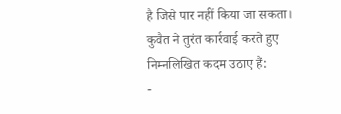है जिसे पार नहीं किया जा सकता। कुवैत ने तुरंत कार्रवाई करते हुए निम्नलिखित कदम उठाए हैं:
-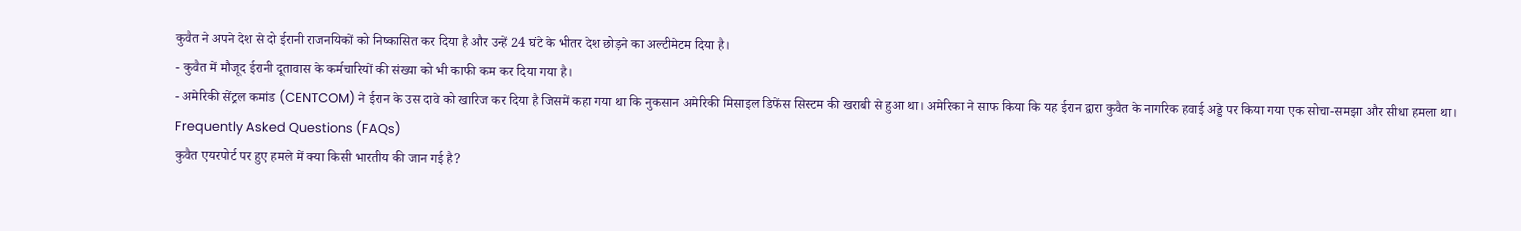कुवैत ने अपने देश से दो ईरानी राजनयिकों को निष्कासित कर दिया है और उन्हें 24 घंटे के भीतर देश छोड़ने का अल्टीमेटम दिया है।
- कुवैत में मौजूद ईरानी दूतावास के कर्मचारियों की संख्या को भी काफी कम कर दिया गया है।
- अमेरिकी सेंट्रल कमांड (CENTCOM) ने ईरान के उस दावे को खारिज कर दिया है जिसमें कहा गया था कि नुकसान अमेरिकी मिसाइल डिफेंस सिस्टम की खराबी से हुआ था। अमेरिका ने साफ किया कि यह ईरान द्वारा कुवैत के नागरिक हवाई अड्डे पर किया गया एक सोचा-समझा और सीधा हमला था।
Frequently Asked Questions (FAQs)
कुवैत एयरपोर्ट पर हुए हमले में क्या किसी भारतीय की जान गई है?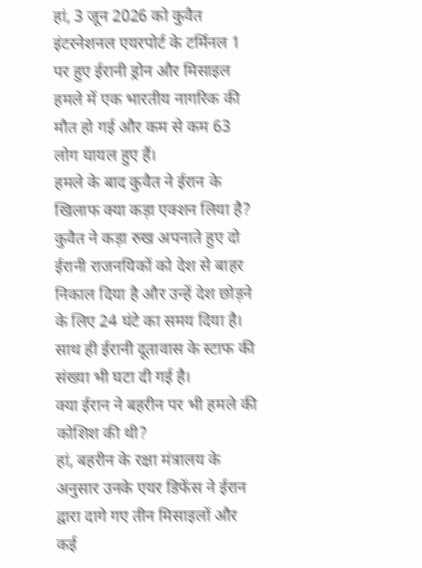हां, 3 जून 2026 को कुवैत इंटरनेशनल एयरपोर्ट के टर्मिनल 1 पर हुए ईरानी ड्रोन और मिसाइल हमले में एक भारतीय नागरिक की मौत हो गई और कम से कम 63 लोग घायल हुए हैं।
हमले के बाद कुवैत ने ईरान के खिलाफ क्या कड़ा एक्शन लिया है?
कुवैत ने कड़ा रुख अपनाते हुए दो ईरानी राजनयिकों को देश से बाहर निकाल दिया है और उन्हें देश छोड़ने के लिए 24 घंटे का समय दिया है। साथ ही ईरानी दूतावास के स्टाफ की संख्या भी घटा दी गई है।
क्या ईरान ने बहरीन पर भी हमले की कोशिश की थी?
हां, बहरीन के रक्षा मंत्रालय के अनुसार उनके एयर डिफेंस ने ईरान द्वारा दागे गए तीन मिसाइलों और कई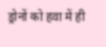ड्रोनों को हवा में ही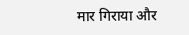मार गिराया और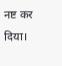नष्ट कर दिया।